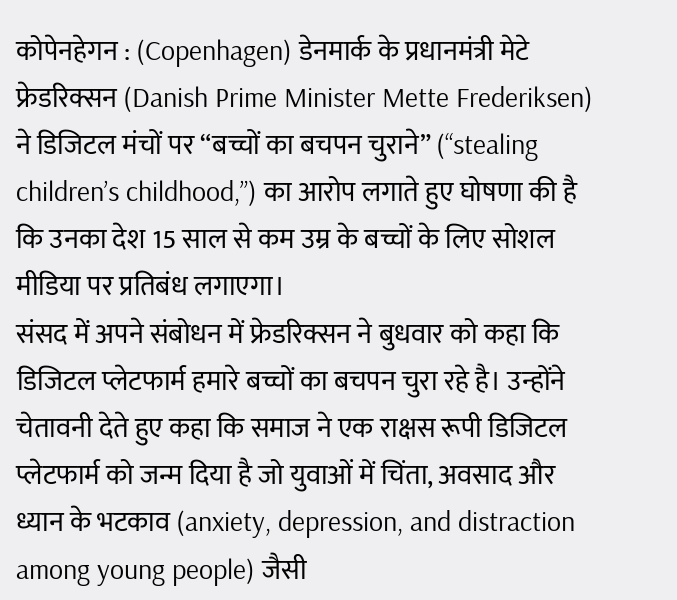कोपेनहेगन : (Copenhagen) डेनमार्क के प्रधानमंत्री मेटे फ्रेडरिक्सन (Danish Prime Minister Mette Frederiksen) ने डिजिटल मंचों पर “बच्चों का बचपन चुराने” (“stealing children’s childhood,”) का आरोप लगाते हुए घोषणा की है कि उनका देश 15 साल से कम उम्र के बच्चों के लिए सोशल मीडिया पर प्रतिबंध लगाएगा।
संसद में अपने संबोधन में फ्रेडरिक्सन ने बुधवार को कहा कि डिजिटल प्लेटफार्म हमारे बच्चों का बचपन चुरा रहे है। उन्होंने चेतावनी देते हुए कहा कि समाज ने एक राक्षस रूपी डिजिटल प्लेटफार्म को जन्म दिया है जो युवाओं में चिंता, अवसाद और ध्यान के भटकाव (anxiety, depression, and distraction among young people) जैसी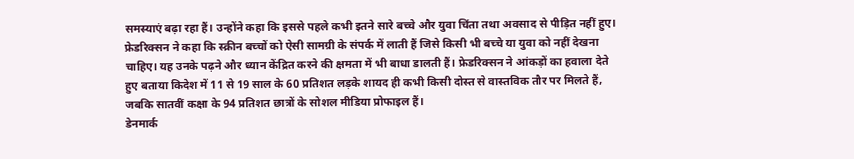समस्याएं बढ़ा रहा हैं। उन्होंने कहा कि इससे पहले कभी इतने सारे बच्चे और युवा चिंता तथा अवसाद से पीड़ित नहीं हुए।
फ्रेडरिक्सन ने कहा कि स्क्रीन बच्चों को ऐसी सामग्री के संपर्क में लाती हैं जिसे किसी भी बच्चे या युवा को नहीं देखना चाहिए। यह उनके पढ़ने और ध्यान केंद्रित करने की क्षमता में भी बाधा डालती हैं। फ्रेडरिक्सन ने आंकड़ों का हवाला देते हुए बताया किदेश में 11 से 19 साल के 60 प्रतिशत लड़के शायद ही कभी किसी दोस्त से वास्तविक तौर पर मिलते हैं, जबकि सातवीं कक्षा के 94 प्रतिशत छात्रों के सोशल मीडिया प्रोफाइल हैं।
डेनमार्क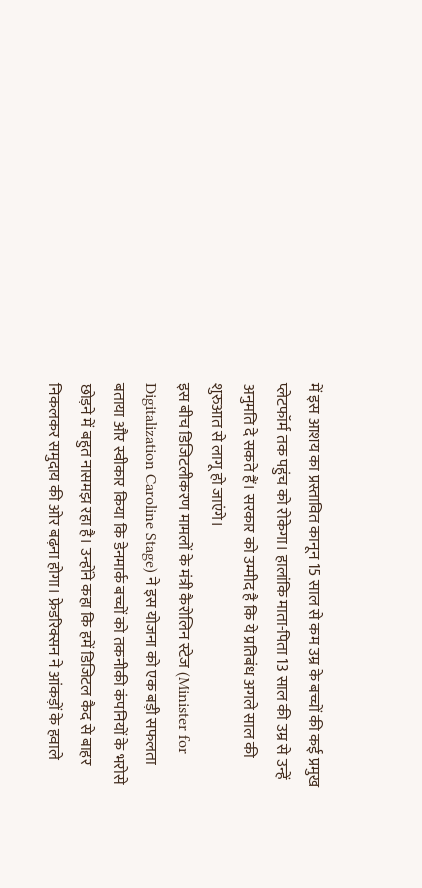में इस आशय का प्रस्तावित कानून 15 साल से कम उम्र के बच्चों की कई प्रमुख प्लेटफॉर्म तक पहुंच को रोकेगा। हालांकि माता-पिता 13 साल की उम्र से उन्हें अनुमति दे सकते हैं। सरकार को उम्मीद है कि ये प्रतिबंध अगले साल की शुरुआत से लागू हो जाएंगे।
इस बीच डिजिटलीकरण मामलों के मंत्री कैरोलिन स्टेज (Minister for Digitalization Caroline Stage) ने इस योजना को एक बड़ी सफलता बताया और स्वीकार किया कि डेनमार्क बच्चों को तकनीकी कंपनियों के भरोसे छोड़ने में बहुत नासमझ रहा है। उन्होंने कहा कि हमें डिजिटल कैद से बाहर निकलकर समुदाय की ओर बढ़ना होगा। फ्रेडरिक्सन ने आंकड़ों के हवाले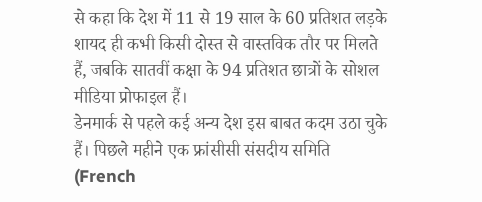से कहा कि देश में 11 से 19 साल के 60 प्रतिशत लड़के शायद ही कभी किसी दोस्त से वास्तविक तौर पर मिलते हैं, जबकि सातवीं कक्षा के 94 प्रतिशत छात्रों के सोशल मीडिया प्रोफाइल हैं।
डेनमार्क से पहले कई अन्य देश इस बाबत कदम उठा चुके हैं। पिछले महीने एक फ्रांसीसी संसदीय समिति (French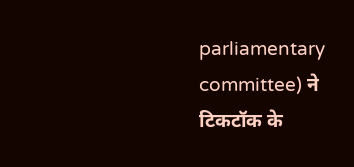parliamentary committee) ने टिकटॉक के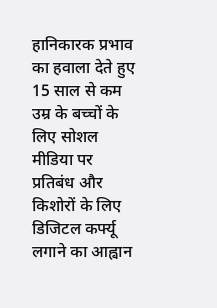हानिकारक प्रभाव का हवाला देते हुए 15 साल से कम उम्र के बच्चों के लिए सोशल मीडिया पर प्रतिबंध और किशोरों के लिए डिजिटल कर्फ्यू लगाने का आह्वान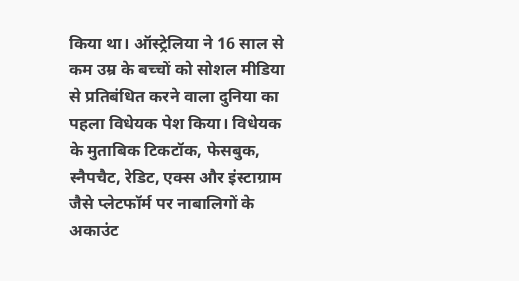किया था। ऑस्ट्रेलिया ने 16 साल से कम उम्र के बच्चों को सोशल मीडिया से प्रतिबंधित करने वाला दुनिया का पहला विधेयक पेश किया। विधेयक के मुताबिक टिकटॉक, फेसबुक, स्नैपचैट, रेडिट, एक्स और इंस्टाग्राम जैसे प्लेटफॉर्म पर नाबालिगों के अकाउंट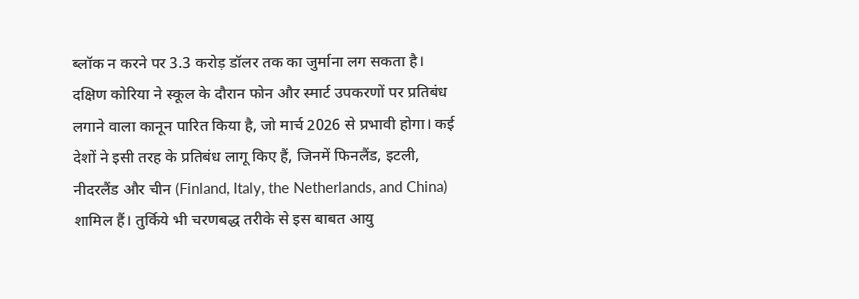ब्लॉक न करने पर 3.3 करोड़ डॉलर तक का जुर्माना लग सकता है।
दक्षिण कोरिया ने स्कूल के दौरान फोन और स्मार्ट उपकरणों पर प्रतिबंध लगाने वाला कानून पारित किया है, जो मार्च 2026 से प्रभावी होगा। कई देशों ने इसी तरह के प्रतिबंध लागू किए हैं, जिनमें फिनलैंड, इटली, नीदरलैंड और चीन (Finland, Italy, the Netherlands, and China) शामिल हैं। तुर्किये भी चरणबद्ध तरीके से इस बाबत आयु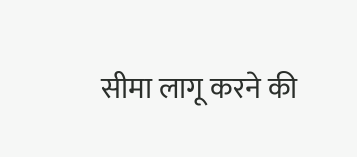सीमा लागू करने की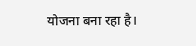योजना बना रहा है।